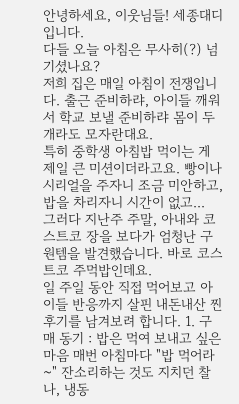안녕하세요, 이웃님들! 세종대디입니다.
다들 오늘 아침은 무사히(?) 넘기셨나요?
저희 집은 매일 아침이 전쟁입니다. 출근 준비하랴, 아이들 깨워서 학교 보낼 준비하랴 몸이 두 개라도 모자란대요.
특히 중학생 아침밥 먹이는 게 제일 큰 미션이더라고요. 빵이나 시리얼을 주자니 조금 미안하고, 밥을 차리자니 시간이 없고...
그러다 지난주 주말, 아내와 코스트코 장을 보다가 엄청난 구원템을 발견했습니다. 바로 코스트코 주먹밥인데요.
일 주일 동안 직접 먹어보고 아이들 반응까지 살핀 내돈내산 찐 후기를 남겨보려 합니다. 1. 구매 동기 : 밥은 먹여 보내고 싶은 마음 매번 아침마다 "밥 먹어라~" 잔소리하는 것도 지치던 찰나, 냉동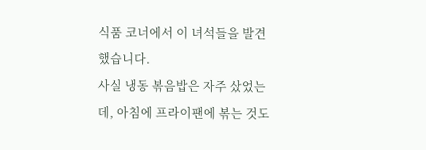식품 코너에서 이 녀석들을 발견했습니다.
사실 냉동 볶음밥은 자주 샀었는데, 아침에 프라이팬에 볶는 것도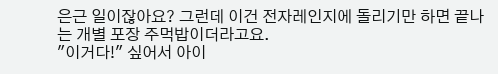은근 일이잖아요? 그런데 이건 전자레인지에 돌리기만 하면 끝나는 개별 포장 주먹밥이더라고요.
"이거다!" 싶어서 아이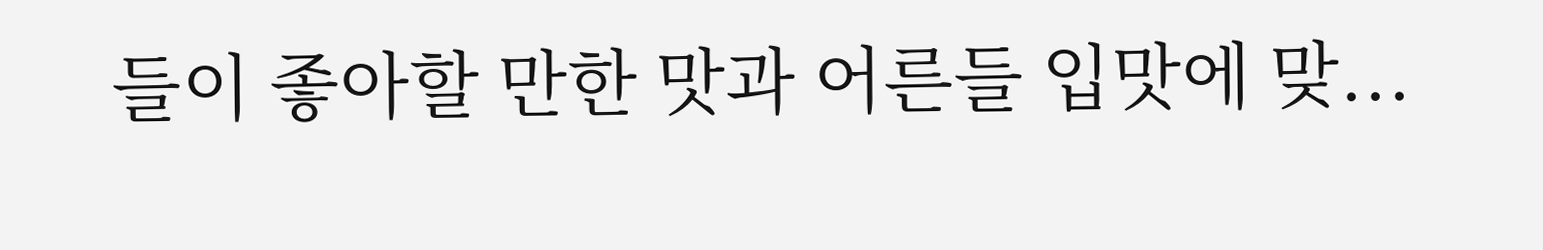들이 좋아할 만한 맛과 어른들 입맛에 맞...